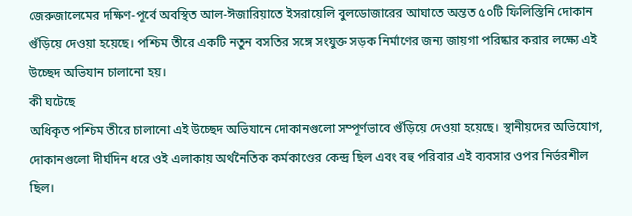জেরুজালেমের দক্ষিণ-পূর্বে অবস্থিত আল-ঈজারিয়াতে ইসরায়েলি বুলডোজারের আঘাতে অন্তত ৫০টি ফিলিস্তিনি দোকান গুঁড়িয়ে দেওয়া হয়েছে। পশ্চিম তীরে একটি নতুন বসতির সঙ্গে সংযুক্ত সড়ক নির্মাণের জন্য জায়গা পরিষ্কার করার লক্ষ্যে এই উচ্ছেদ অভিযান চালানো হয়।
কী ঘটেছে
অধিকৃত পশ্চিম তীরে চালানো এই উচ্ছেদ অভিযানে দোকানগুলো সম্পূর্ণভাবে গুঁড়িয়ে দেওয়া হয়েছে। স্থানীয়দের অভিযোগ, দোকানগুলো দীর্ঘদিন ধরে ওই এলাকায় অর্থনৈতিক কর্মকাণ্ডের কেন্দ্র ছিল এবং বহু পরিবার এই ব্যবসার ওপর নির্ভরশীল ছিল।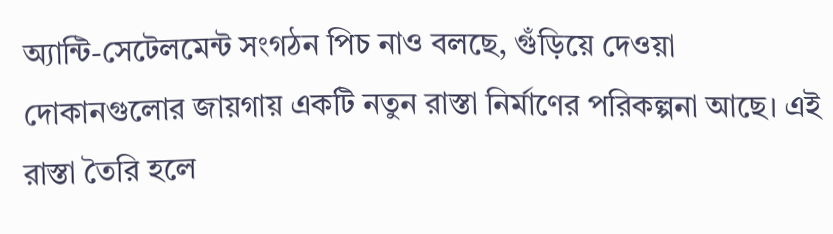অ্যান্টি-সেটেলমেন্ট সংগঠন পিচ নাও বলছে, গুঁড়িয়ে দেওয়া দোকানগুলোর জায়গায় একটি নতুন রাস্তা নির্মাণের পরিকল্পনা আছে। এই রাস্তা তৈরি হলে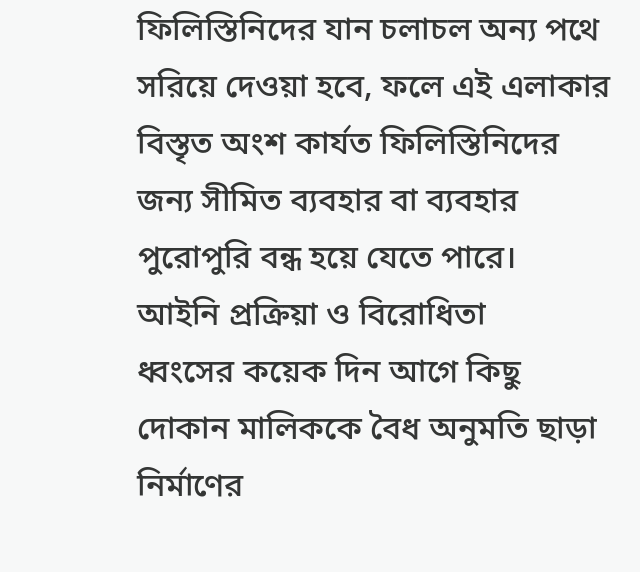ফিলিস্তিনিদের যান চলাচল অন্য পথে সরিয়ে দেওয়া হবে, ফলে এই এলাকার বিস্তৃত অংশ কার্যত ফিলিস্তিনিদের জন্য সীমিত ব্যবহার বা ব্যবহার পুরোপুরি বন্ধ হয়ে যেতে পারে।
আইনি প্রক্রিয়া ও বিরোধিতা
ধ্বংসের কয়েক দিন আগে কিছু দোকান মালিককে বৈধ অনুমতি ছাড়া নির্মাণের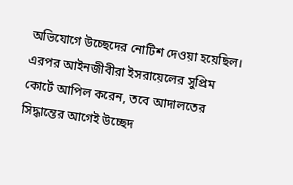অভিযোগে উচ্ছেদের নোটিশ দেওয়া হয়েছিল। এরপর আইনজীবীরা ইসরায়েলের সুপ্রিম কোর্টে আপিল করেন, তবে আদালতের সিদ্ধান্তের আগেই উচ্ছেদ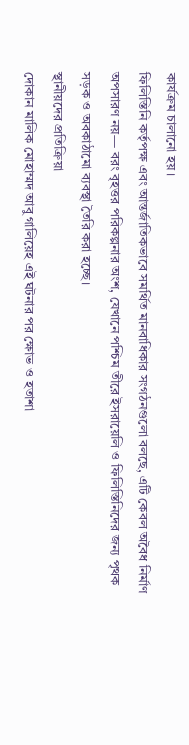কার্যক্রম চালানো হয়।
ফিলিস্তিনি কর্তৃপক্ষ এবং আন্তর্জাতিকভাবে সমর্থিত মানবাধিকার সংগঠনগুলো বলছে, এটি কেবল অবৈধ নির্মাণ অপসারণ নয়— বরং বৃহত্তর পরিকল্পনার অংশ, যেখানে পশ্চিম তীরে ইসরায়েলি ও ফিলিস্তিনিদের জন্য পৃথক সড়ক ও অবকাঠামো ব্যবস্থা তৈরি করা হচ্ছে।
স্থানীয়দের প্রতিক্রিয়া
দোকান মালিক মোহাম্মদ আবু গালিয়েহ এই ঘটনার পর ক্ষোভ ও হতাশা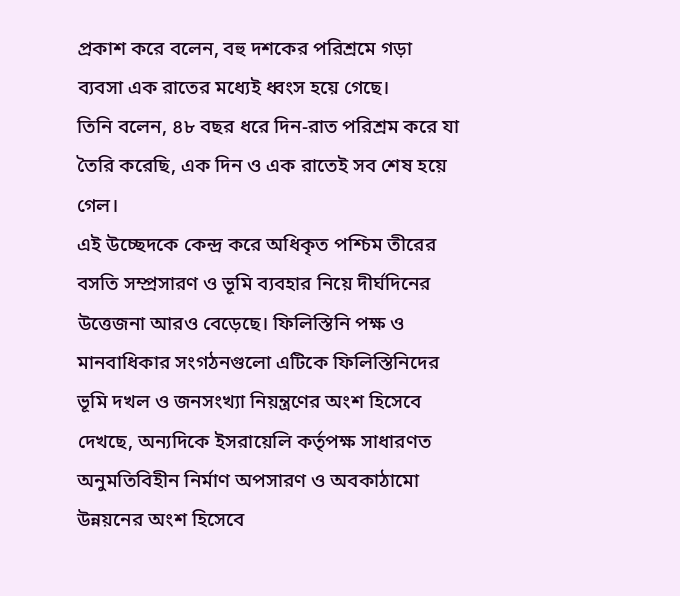প্রকাশ করে বলেন, বহু দশকের পরিশ্রমে গড়া ব্যবসা এক রাতের মধ্যেই ধ্বংস হয়ে গেছে।
তিনি বলেন, ৪৮ বছর ধরে দিন-রাত পরিশ্রম করে যা তৈরি করেছি, এক দিন ও এক রাতেই সব শেষ হয়ে গেল।
এই উচ্ছেদকে কেন্দ্র করে অধিকৃত পশ্চিম তীরের বসতি সম্প্রসারণ ও ভূমি ব্যবহার নিয়ে দীর্ঘদিনের উত্তেজনা আরও বেড়েছে। ফিলিস্তিনি পক্ষ ও মানবাধিকার সংগঠনগুলো এটিকে ফিলিস্তিনিদের ভূমি দখল ও জনসংখ্যা নিয়ন্ত্রণের অংশ হিসেবে দেখছে, অন্যদিকে ইসরায়েলি কর্তৃপক্ষ সাধারণত অনুমতিবিহীন নির্মাণ অপসারণ ও অবকাঠামো উন্নয়নের অংশ হিসেবে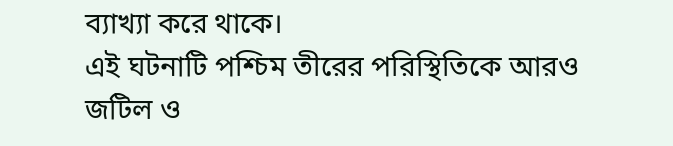ব্যাখ্যা করে থাকে।
এই ঘটনাটি পশ্চিম তীরের পরিস্থিতিকে আরও জটিল ও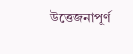উত্তেজনাপূর্ণ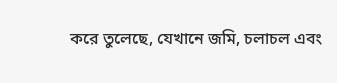করে তুলেছে, যেখানে জমি, চলাচল এবং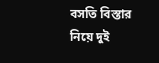বসতি বিস্তার নিয়ে দুই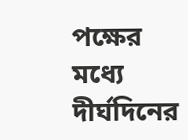পক্ষের মধ্যে দীর্ঘদিনের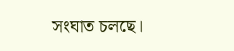সংঘাত চলছে।